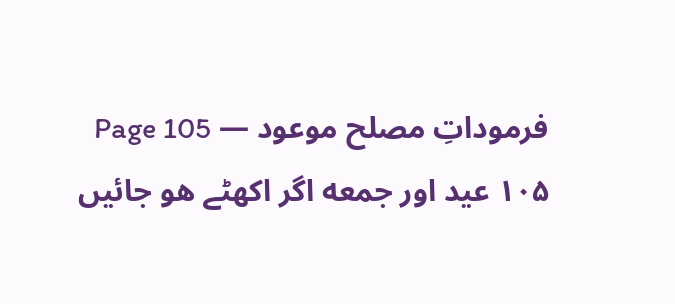فرموداتِ مصلح موعود — Page 105
۱۰۵ عید اور جمعه اگر اکھٹے ھو جائیں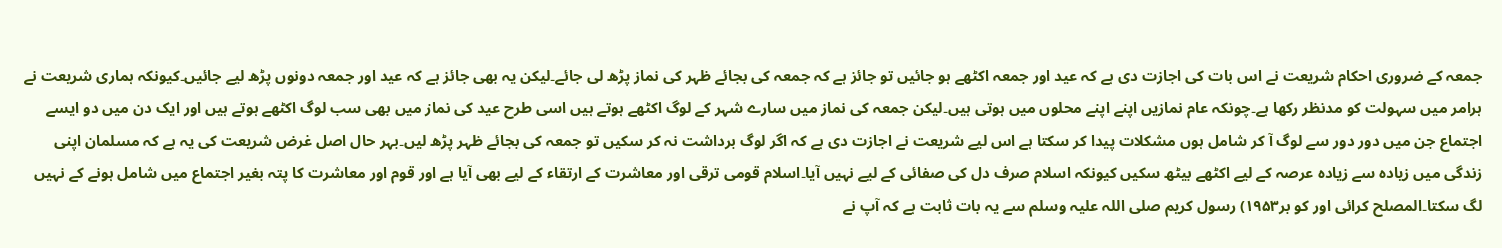جمعہ کے ضروری احکام شریعت نے اس بات کی اجازت دی ہے کہ عید اور جمعہ اکٹھے ہو جائیں تو جائز ہے کہ جمعہ کی بجائے ظہر کی نماز پڑھ لی جائے۔لیکن یہ بھی جائز ہے کہ عید اور جمعہ دونوں پڑھ لیے جائیں۔کیونکہ ہماری شریعت نے ہرامر میں سہولت کو مدنظر رکھا ہے۔چونکہ عام نمازیں اپنے اپنے محلوں میں ہوتی ہیں۔لیکن جمعہ کی نماز میں سارے شہر کے لوگ اکٹھے ہوتے ہیں اسی طرح عید کی نماز میں بھی سب لوگ اکٹھے ہوتے ہیں اور ایک دن میں دو ایسے اجتماع جن میں دور دور سے لوگ آ کر شامل ہوں مشکلات پیدا کر سکتا ہے اس لیے شریعت نے اجازت دی ہے کہ اگر لوگ برداشت نہ کر سکیں تو جمعہ کی بجائے ظہر پڑھ لیں۔بہر حال اصل غرض شریعت کی یہ ہے کہ مسلمان اپنی زندگی میں زیادہ سے زیادہ عرصہ کے لیے اکٹھے بیٹھ سکیں کیونکہ اسلام صرف دل کی صفائی کے لیے نہیں آیا۔اسلام قومی ترقی اور معاشرت کے ارتقاء کے لیے بھی آیا ہے اور قوم اور معاشرت کا پتہ بغیر اجتماع میں شامل ہونے کے نہیں لگ سکتا۔المصلح کرائی اور کو بر۱۹۵۳) رسول کریم صلی اللہ علیہ وسلم سے یہ بات ثابت ہے کہ آپ نے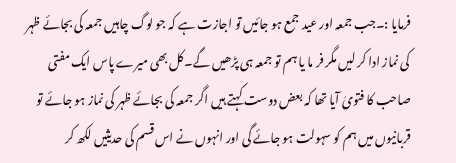فرمایا :۔جب جمعہ اور عید جمع ہو جائیں تو اجازت ہے کہ جو لوگ چاہیں جمعہ کی بجائے ظہر کی نماز ادا کر لیں مگر فر ما یا ہم تو جمعہ ہی پڑھیں گے۔کل بھی میرے پاس ایک مفتی صاحب کا فتویٰ آیا تھا کہ بعض دوست کہتے ہیں اگر جمعہ کی بجائے ظہر کی نماز ہو جائے تو قربانیوں میں ہم کو سہولت ہو جائے گی اور انہوں نے اس قسم کی حدیثیں لکھ کر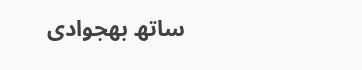ساتھ بھجوادی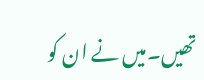تھیں۔میں نے ان کو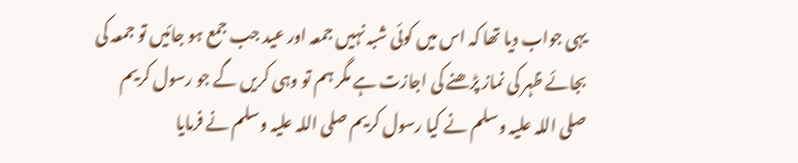یہی جواب دیا تھا کہ اس میں کوئی شبہ نہیں جمعہ اور عید جب جمع ہو جائیں تو جمعہ کی بجائے ظہر کی نماز پڑھنے کی اجازت ہے مگر ہم تو وہی کریں گے جو رسول کریم صلی اللہ علیہ وسلم نے کیا رسول کریم صلی اللہ علیہ وسلم نے فرمایا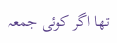تھا اگر کوئی جمعہ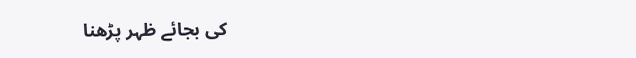کی بجائے ظہر پڑھنا